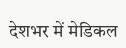देशभर में मेडिकल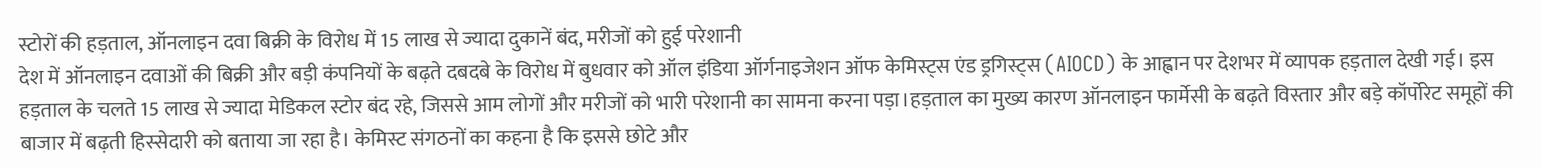स्टोरों की हड़ताल, ऑनलाइन दवा बिक्री के विरोध में 15 लाख से ज्यादा दुकानें बंद, मरीजों को हुई परेशानी
देश में ऑनलाइन दवाओं की बिक्री और बड़ी कंपनियों के बढ़ते दबदबे के विरोध में बुधवार को ऑल इंडिया ऑर्गनाइजेशन ऑफ केमिस्ट्स एंड ड्रगिस्ट्स (AIOCD) के आह्वान पर देशभर में व्यापक हड़ताल देखी गई। इस हड़ताल के चलते 15 लाख से ज्यादा मेडिकल स्टोर बंद रहे, जिससे आम लोगों और मरीजों को भारी परेशानी का सामना करना पड़ा।हड़ताल का मुख्य कारण ऑनलाइन फार्मेसी के बढ़ते विस्तार और बड़े कॉर्पोरेट समूहों की बाजार में बढ़ती हिस्सेदारी को बताया जा रहा है। केमिस्ट संगठनों का कहना है कि इससे छोटे और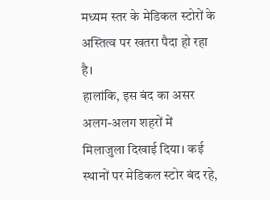मध्यम स्तर के मेडिकल स्टोरों के अस्तित्व पर खतरा पैदा हो रहा है।
हालांकि, इस बंद का असर अलग-अलग शहरों में मिलाजुला दिखाई दिया। कई स्थानों पर मेडिकल स्टोर बंद रहे,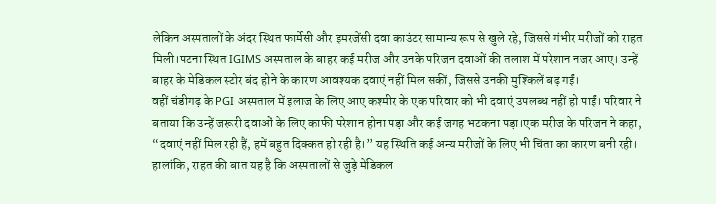लेकिन अस्पतालों के अंदर स्थित फार्मेसी और इमरजेंसी दवा काउंटर सामान्य रूप से खुले रहे, जिससे गंभीर मरीजों को राहत मिली।पटना स्थित IGIMS अस्पताल के बाहर कई मरीज और उनके परिजन दवाओं की तलाश में परेशान नजर आए। उन्हें बाहर के मेडिकल स्टोर बंद होने के कारण आवश्यक दवाएं नहीं मिल सकीं, जिससे उनकी मुश्किलें बढ़ गईं।
वहीं चंडीगढ़ के PGI अस्पताल में इलाज के लिए आए कश्मीर के एक परिवार को भी दवाएं उपलब्ध नहीं हो पाईं। परिवार ने बताया कि उन्हें जरूरी दवाओं के लिए काफी परेशान होना पड़ा और कई जगह भटकना पड़ा।एक मरीज के परिजन ने कहा, “दवाएं नहीं मिल रही हैं, हमें बहुत दिक्कत हो रही है।” यह स्थिति कई अन्य मरीजों के लिए भी चिंता का कारण बनी रही।
हालांकि, राहत की बात यह है कि अस्पतालों से जुड़े मेडिकल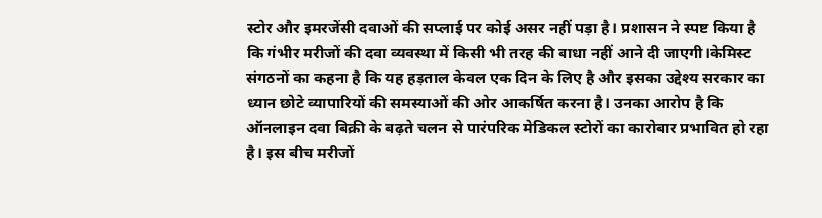स्टोर और इमरजेंसी दवाओं की सप्लाई पर कोई असर नहीं पड़ा है। प्रशासन ने स्पष्ट किया है कि गंभीर मरीजों की दवा व्यवस्था में किसी भी तरह की बाधा नहीं आने दी जाएगी।केमिस्ट संगठनों का कहना है कि यह हड़ताल केवल एक दिन के लिए है और इसका उद्देश्य सरकार का ध्यान छोटे व्यापारियों की समस्याओं की ओर आकर्षित करना है। उनका आरोप है कि ऑनलाइन दवा बिक्री के बढ़ते चलन से पारंपरिक मेडिकल स्टोरों का कारोबार प्रभावित हो रहा है। इस बीच मरीजों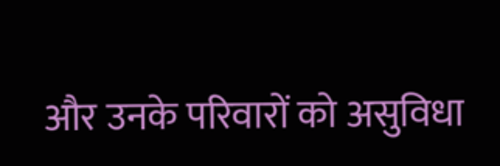और उनके परिवारों को असुविधा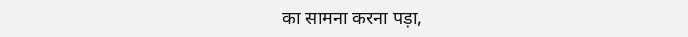का सामना करना पड़ा,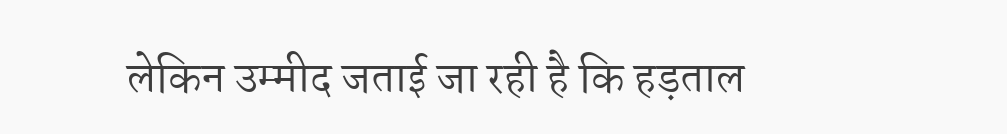लेकिन उम्मीद जताई जा रही है कि हड़ताल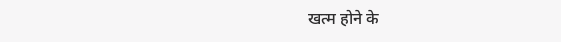खत्म होने के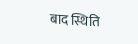बाद स्थिति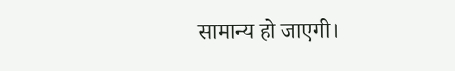सामान्य हो जाएगी।